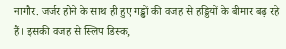नागौर. जर्जर होने के साथ ही हुए गड्ढों की वजह से हड्डियों के बीमार बढ़ रहे हैं। इसकी वजह से स्लिप डिस्क,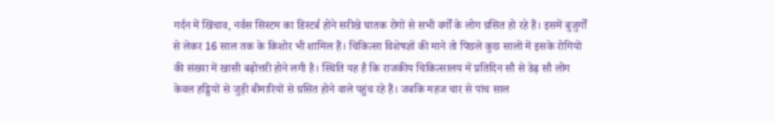गर्दन में खिंचाव, नर्वस सिस्टम का डिस्टर्ब होने सरीखे घातक रोगों से सभी वर्गों के लोग ग्रसित हो रहे हैं। इसमें बुजुर्गों से लेकर 16 साल तक के किशोर भी शामिल हैं। चिकित्सा विशेषज्ञों की माने तो पिछले कुछ सालों में इसके रोगियों की संख्या में खासी बढ़ोत्तरी होने लगी है। स्थिति यह है कि राजकीय चिकित्सालय में प्रतिदिन सौ से डेढ़ सौ लोग केवल हड्डियों से जुड़ी बीमारियों से ग्रसित होने वाले पहुंच रहे हैं। जबकि महज चार से पांच साल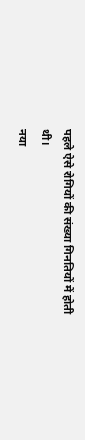पहले ऐसे रोगियों की संख्या गिनतियों में होती थी।
नया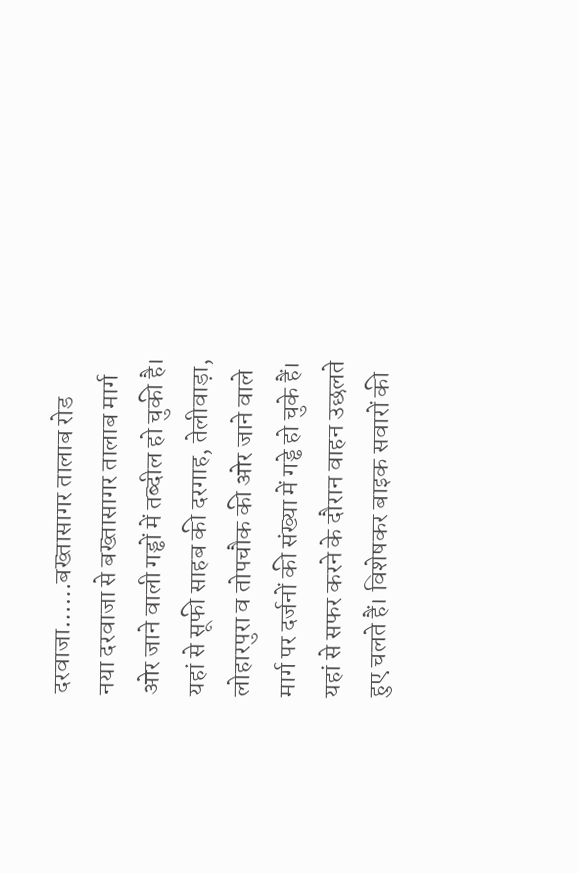दरवाजा……बख्तासागर तालाब रोड
नया दरवाजा से बख्तासागर तालाब मार्ग ओर जाने वाली गड्ढों में तब्दील हो चुकी है। यहां से सूफी साहब की दरगाह, तेलीवाड़ा, लोहारपुरा व तोपचौक की ओर जाने वाले मार्ग पर दर्जनों की संख्या में गड्ढे हो चुके हैं। यहां से सफर करने के दौरान वाहन उछलते हुए चलते हैं। विशेषकर बाइक सवारों की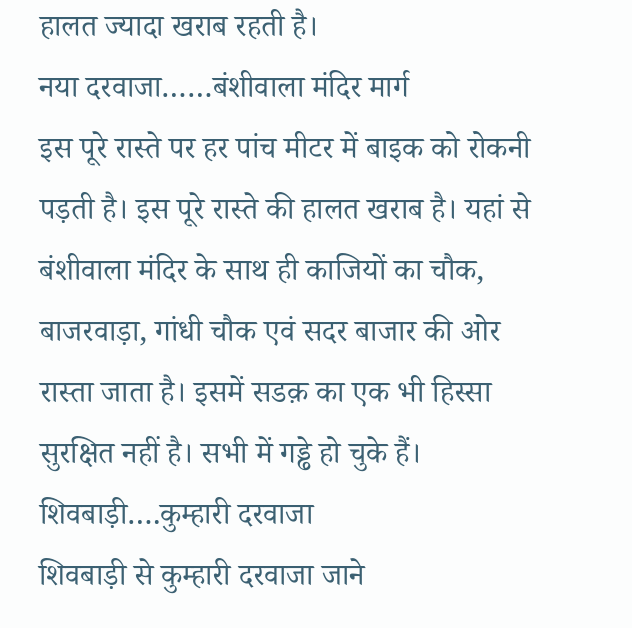हालत ज्यादा खराब रहती है।
नया दरवाजा……बंशीवाला मंदिर मार्ग
इस पूरे रास्ते पर हर पांच मीटर में बाइक को रोकनी पड़ती है। इस पूरे रास्ते की हालत खराब है। यहां से बंशीवाला मंदिर के साथ ही काजियों का चौक, बाजरवाड़ा, गांधी चौक एवं सदर बाजार की ओर रास्ता जाता है। इसमें सडक़ का एक भी हिस्सा सुरक्षित नहीं है। सभी में गड्ढे हो चुके हैं।
शिवबाड़ी….कुम्हारी दरवाजा
शिवबाड़ी से कुम्हारी दरवाजा जाने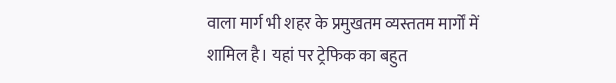वाला मार्ग भी शहर के प्रमुखतम व्यस्ततम मार्गों में शामिल है। यहां पर ट्रेफिक का बहुत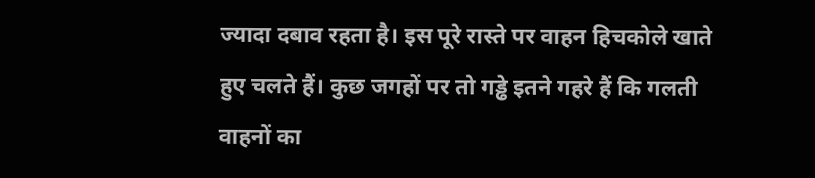ज्यादा दबाव रहता है। इस पूरे रास्ते पर वाहन हिचकोले खाते हुए चलते हैं। कुछ जगहों पर तो गड्ढे इतने गहरे हैं कि गलती वाहनों का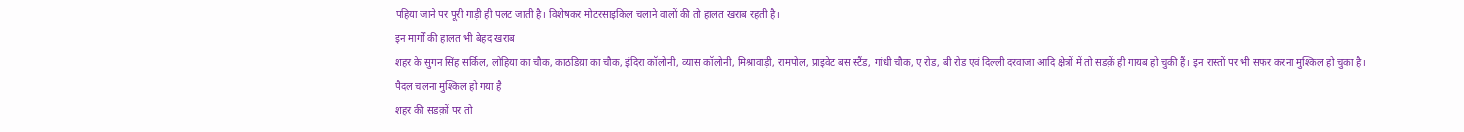पहिया जाने पर पूरी गाड़ी ही पलट जाती है। विशेषकर मोटरसाइकिल चलाने वालों की तो हालत खराब रहती है।
इन मार्गों की हालत भी बेहद खराब
शहर के सुगन सिंह सर्किल, लोहिया का चौक, काठडिय़ा का चौक, इंदिरा कॉलोनी, व्यास कॉलोनी, मिश्रावाड़ी, रामपोल, प्राइवेट बस स्टैंड, गांधी चौक, ए रोड, बी रोड एवं दिल्ली दरवाजा आदि क्षेत्रों में तो सडक़ें ही गायब हो चुकी हैं। इन रास्तों पर भी सफर करना मुश्किल हो चुका है।
पैदल चलना मुश्किल हो गया है
शहर की सडक़ों पर तो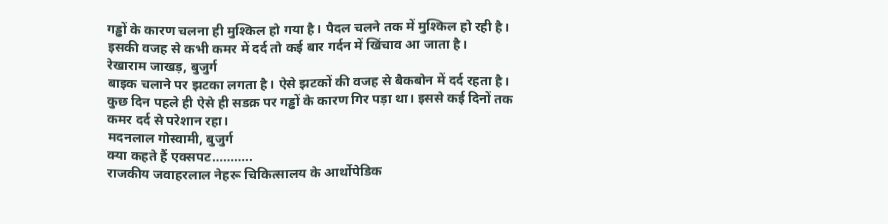गड्ढों के कारण चलना ही मुश्किल हो गया है। पैदल चलने तक में मुश्किल हो रही है। इसकी वजह से कभी कमर में दर्द तो कई बार गर्दन में खिंचाव आ जाता है।
रेखाराम जाखड़, बुजुर्ग
बाइक चलाने पर झटका लगता है। ऐसे झटकों की वजह से बैकबोन में दर्द रहता है। कुछ दिन पहले ही ऐसे ही सडक़ पर गड्ढों के कारण गिर पड़ा था। इससे कई दिनों तक कमर दर्द से परेशान रहा।
मदनलाल गोस्वामी, बुजुर्ग
क्या कहते हैं एक्सपट………..
राजकीय जवाहरलाल नेहरू चिकित्सालय के आर्थोपेडिक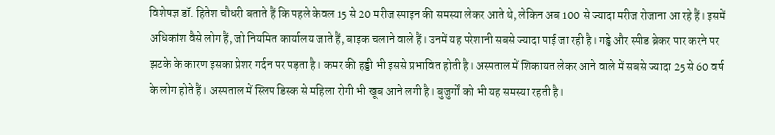विशेषज्ञ डॉ. हितेश चौधरी बताते हैं कि पहले केवल 15 से 20 मरीज स्पाइन की समस्या लेकर आते थे, लेकिन अब 100 से ज्यादा मरीज रोजाना आ रहे हैं। इसमें अधिकांश वैसे लोग हैं, जो नियमित कार्यालय जाते हैं, बाइक चलाने वाले हैं। उनमें यह परेशानी सबसे ज्यादा पाई जा रही है। गड्ढे और स्पीड ब्रेकर पार करने पर झटके के कारण इसका प्रेशर गर्दन पर पड़ता है। कमर की हड्डी भी इससे प्रभावित होती है। अस्पताल में शिकायत लेकर आने वाले में सबसे ज्यादा 25 से 60 वर्ष के लोग होते हैं। अस्पताल में स्लिप डिस्क से महिला रोगी भी खूब आने लगी है। बुजुर्गों को भी यह समस्या रहती है।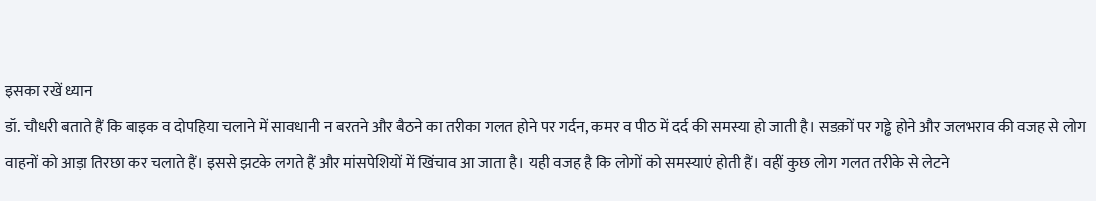इसका रखें ध्यान
डॉ. चौधरी बताते हैं कि बाइक व दोपहिया चलाने में सावधानी न बरतने और बैठने का तरीका गलत होने पर गर्दन, कमर व पीठ में दर्द की समस्या हो जाती है। सडक़ों पर गड्ढे होने और जलभराव की वजह से लोग वाहनों को आड़ा तिरछा कर चलाते हैं। इससे झटके लगते हैं और मांसपेशियों में खिंचाव आ जाता है। यही वजह है कि लोगों को समस्याएं होती हैं। वहीं कुछ लोग गलत तरीके से लेटने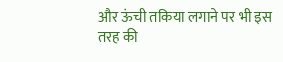और ऊंची तकिया लगाने पर भी इस तरह की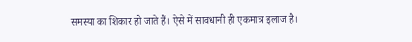समस्या का शिकार हो जाते हैं। ऐसे में सावधानी ही एकमात्र इलाज है।